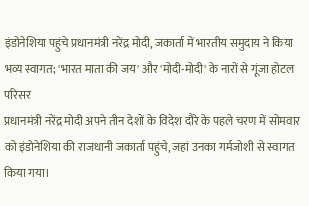इंडोनेशिया पहुंचे प्रधानमंत्री नरेंद्र मोदी, जकार्ता में भारतीय समुदाय ने किया भव्य स्वागत; 'भारत माता की जय' और 'मोदी-मोदी' के नारों से गूंजा होटल परिसर
प्रधानमंत्री नरेंद्र मोदी अपने तीन देशों के विदेश दौरे के पहले चरण में सोमवार को इंडोनेशिया की राजधानी जकार्ता पहुंचे, जहां उनका गर्मजोशी से स्वागत किया गया।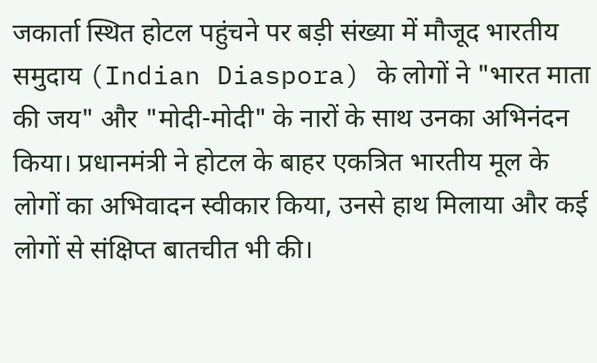जकार्ता स्थित होटल पहुंचने पर बड़ी संख्या में मौजूद भारतीय समुदाय (Indian Diaspora) के लोगों ने "भारत माता की जय" और "मोदी-मोदी" के नारों के साथ उनका अभिनंदन किया। प्रधानमंत्री ने होटल के बाहर एकत्रित भारतीय मूल के लोगों का अभिवादन स्वीकार किया, उनसे हाथ मिलाया और कई लोगों से संक्षिप्त बातचीत भी की।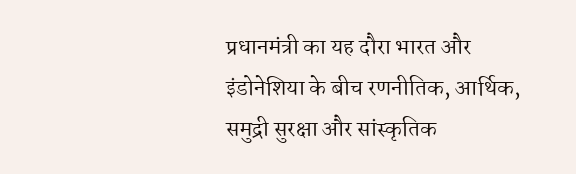प्रधानमंत्री का यह दौरा भारत और इंडोनेशिया के बीच रणनीतिक, आर्थिक, समुद्री सुरक्षा और सांस्कृतिक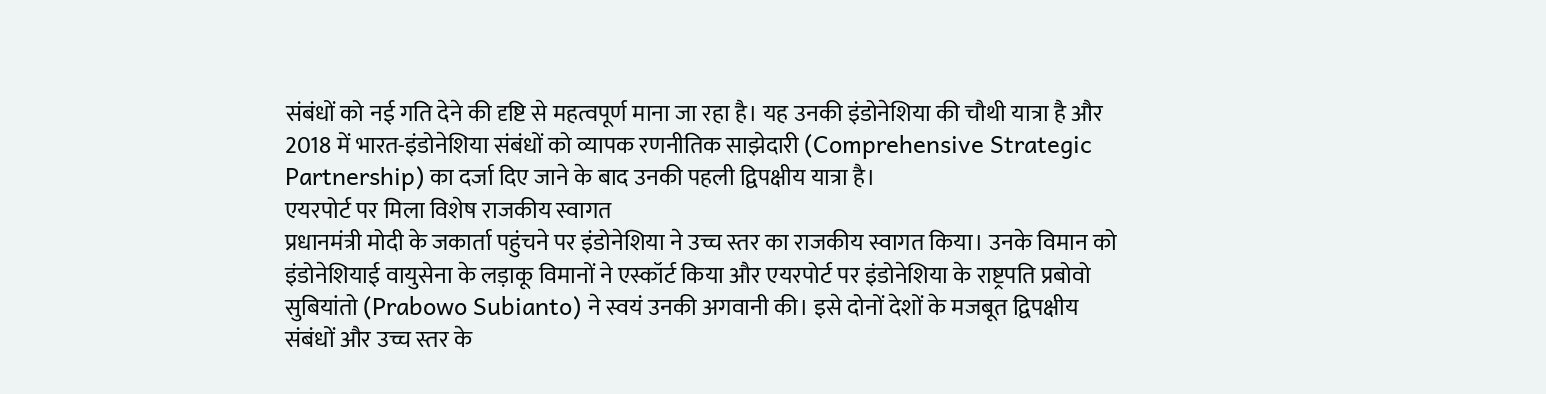संबंधों को नई गति देने की दृष्टि से महत्वपूर्ण माना जा रहा है। यह उनकी इंडोनेशिया की चौथी यात्रा है और 2018 में भारत-इंडोनेशिया संबंधों को व्यापक रणनीतिक साझेदारी (Comprehensive Strategic Partnership) का दर्जा दिए जाने के बाद उनकी पहली द्विपक्षीय यात्रा है।
एयरपोर्ट पर मिला विशेष राजकीय स्वागत
प्रधानमंत्री मोदी के जकार्ता पहुंचने पर इंडोनेशिया ने उच्च स्तर का राजकीय स्वागत किया। उनके विमान को इंडोनेशियाई वायुसेना के लड़ाकू विमानों ने एस्कॉर्ट किया और एयरपोर्ट पर इंडोनेशिया के राष्ट्रपति प्रबोवो सुबियांतो (Prabowo Subianto) ने स्वयं उनकी अगवानी की। इसे दोनों देशों के मजबूत द्विपक्षीय संबंधों और उच्च स्तर के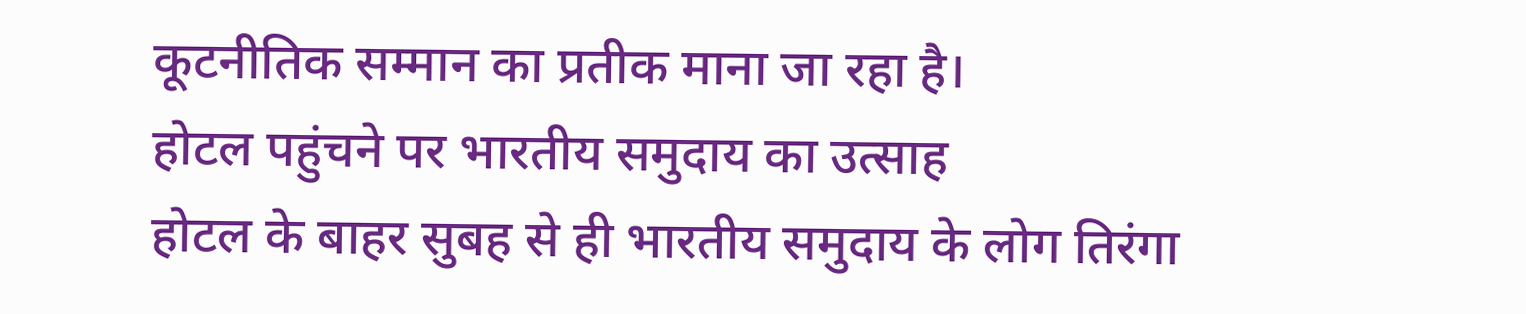कूटनीतिक सम्मान का प्रतीक माना जा रहा है।
होटल पहुंचने पर भारतीय समुदाय का उत्साह
होटल के बाहर सुबह से ही भारतीय समुदाय के लोग तिरंगा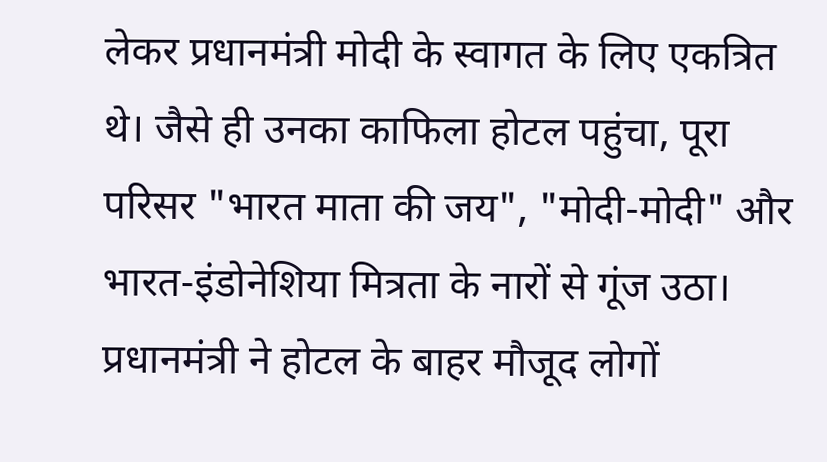लेकर प्रधानमंत्री मोदी के स्वागत के लिए एकत्रित थे। जैसे ही उनका काफिला होटल पहुंचा, पूरा परिसर "भारत माता की जय", "मोदी-मोदी" और भारत-इंडोनेशिया मित्रता के नारों से गूंज उठा।
प्रधानमंत्री ने होटल के बाहर मौजूद लोगों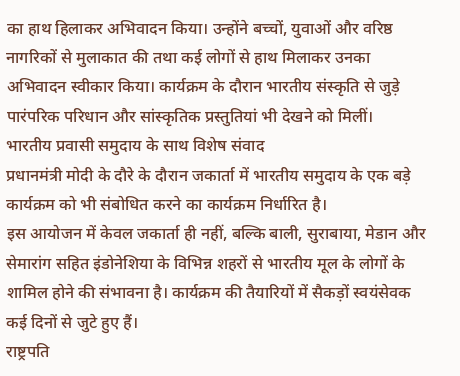का हाथ हिलाकर अभिवादन किया। उन्होंने बच्चों, युवाओं और वरिष्ठ नागरिकों से मुलाकात की तथा कई लोगों से हाथ मिलाकर उनका अभिवादन स्वीकार किया। कार्यक्रम के दौरान भारतीय संस्कृति से जुड़े पारंपरिक परिधान और सांस्कृतिक प्रस्तुतियां भी देखने को मिलीं।
भारतीय प्रवासी समुदाय के साथ विशेष संवाद
प्रधानमंत्री मोदी के दौरे के दौरान जकार्ता में भारतीय समुदाय के एक बड़े कार्यक्रम को भी संबोधित करने का कार्यक्रम निर्धारित है।
इस आयोजन में केवल जकार्ता ही नहीं, बल्कि बाली, सुराबाया, मेडान और सेमारांग सहित इंडोनेशिया के विभिन्न शहरों से भारतीय मूल के लोगों के शामिल होने की संभावना है। कार्यक्रम की तैयारियों में सैकड़ों स्वयंसेवक कई दिनों से जुटे हुए हैं।
राष्ट्रपति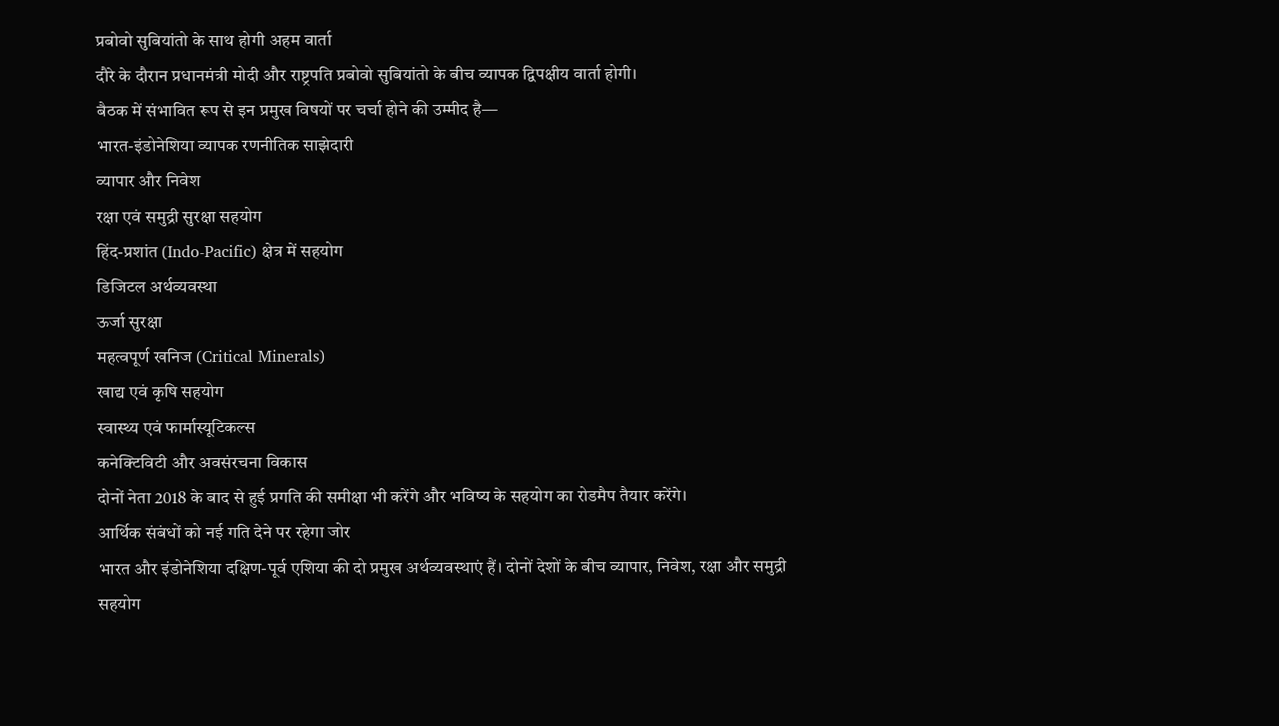प्रबोवो सुबियांतो के साथ होगी अहम वार्ता
दौरे के दौरान प्रधानमंत्री मोदी और राष्ट्रपति प्रबोवो सुबियांतो के बीच व्यापक द्विपक्षीय वार्ता होगी।
बैठक में संभावित रूप से इन प्रमुख विषयों पर चर्चा होने की उम्मीद है—
भारत-इंडोनेशिया व्यापक रणनीतिक साझेदारी
व्यापार और निवेश
रक्षा एवं समुद्री सुरक्षा सहयोग
हिंद-प्रशांत (Indo-Pacific) क्षेत्र में सहयोग
डिजिटल अर्थव्यवस्था
ऊर्जा सुरक्षा
महत्वपूर्ण खनिज (Critical Minerals)
खाद्य एवं कृषि सहयोग
स्वास्थ्य एवं फार्मास्यूटिकल्स
कनेक्टिविटी और अवसंरचना विकास
दोनों नेता 2018 के बाद से हुई प्रगति की समीक्षा भी करेंगे और भविष्य के सहयोग का रोडमैप तैयार करेंगे।
आर्थिक संबंधों को नई गति देने पर रहेगा जोर
भारत और इंडोनेशिया दक्षिण-पूर्व एशिया की दो प्रमुख अर्थव्यवस्थाएं हैं। दोनों देशों के बीच व्यापार, निवेश, रक्षा और समुद्री सहयोग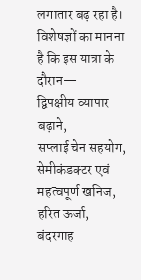लगातार बढ़ रहा है।
विशेषज्ञों का मानना है कि इस यात्रा के दौरान—
द्विपक्षीय व्यापार बढ़ाने,
सप्लाई चेन सहयोग,
सेमीकंडक्टर एवं महत्वपूर्ण खनिज,
हरित ऊर्जा,
बंदरगाह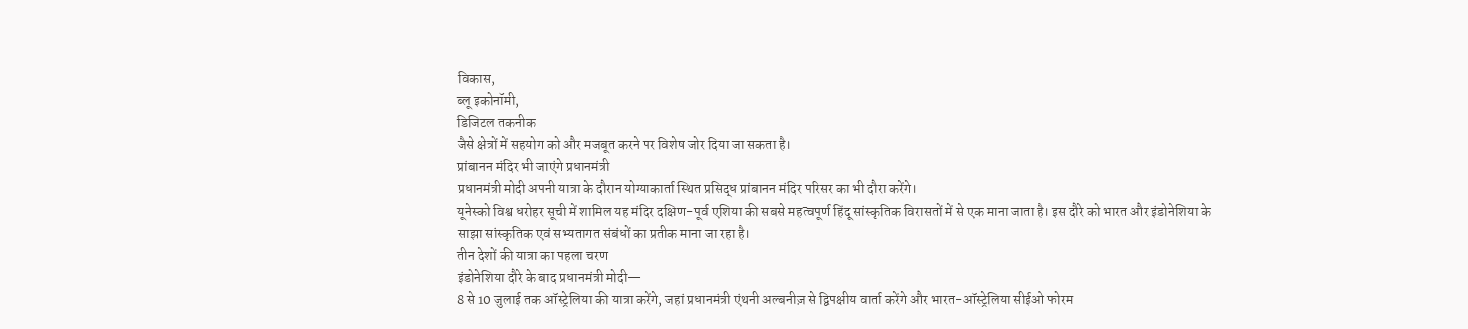विकास,
ब्लू इकोनॉमी,
डिजिटल तकनीक
जैसे क्षेत्रों में सहयोग को और मजबूत करने पर विशेष जोर दिया जा सकता है।
प्रांबानन मंदिर भी जाएंगे प्रधानमंत्री
प्रधानमंत्री मोदी अपनी यात्रा के दौरान योग्याकार्ता स्थित प्रसिद्ध प्रांबानन मंदिर परिसर का भी दौरा करेंगे।
यूनेस्को विश्व धरोहर सूची में शामिल यह मंदिर दक्षिण-पूर्व एशिया की सबसे महत्वपूर्ण हिंदू सांस्कृतिक विरासतों में से एक माना जाता है। इस दौरे को भारत और इंडोनेशिया के साझा सांस्कृतिक एवं सभ्यतागत संबंधों का प्रतीक माना जा रहा है।
तीन देशों की यात्रा का पहला चरण
इंडोनेशिया दौरे के बाद प्रधानमंत्री मोदी—
8 से 10 जुलाई तक ऑस्ट्रेलिया की यात्रा करेंगे, जहां प्रधानमंत्री एंथनी अल्बनीज़ से द्विपक्षीय वार्ता करेंगे और भारत-ऑस्ट्रेलिया सीईओ फोरम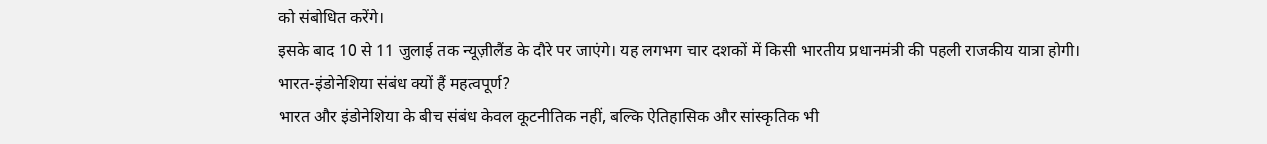को संबोधित करेंगे।
इसके बाद 10 से 11 जुलाई तक न्यूज़ीलैंड के दौरे पर जाएंगे। यह लगभग चार दशकों में किसी भारतीय प्रधानमंत्री की पहली राजकीय यात्रा होगी।
भारत-इंडोनेशिया संबंध क्यों हैं महत्वपूर्ण?
भारत और इंडोनेशिया के बीच संबंध केवल कूटनीतिक नहीं, बल्कि ऐतिहासिक और सांस्कृतिक भी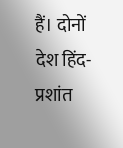हैं। दोनों देश हिंद-प्रशांत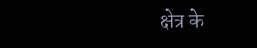क्षेत्र के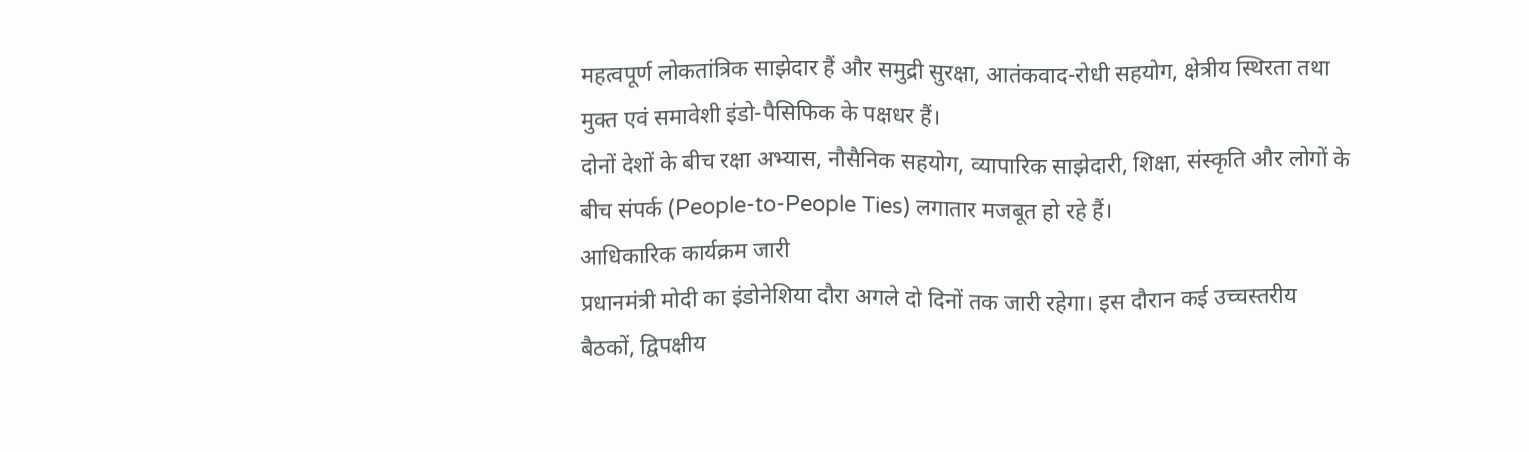महत्वपूर्ण लोकतांत्रिक साझेदार हैं और समुद्री सुरक्षा, आतंकवाद-रोधी सहयोग, क्षेत्रीय स्थिरता तथा मुक्त एवं समावेशी इंडो-पैसिफिक के पक्षधर हैं।
दोनों देशों के बीच रक्षा अभ्यास, नौसैनिक सहयोग, व्यापारिक साझेदारी, शिक्षा, संस्कृति और लोगों के बीच संपर्क (People-to-People Ties) लगातार मजबूत हो रहे हैं।
आधिकारिक कार्यक्रम जारी
प्रधानमंत्री मोदी का इंडोनेशिया दौरा अगले दो दिनों तक जारी रहेगा। इस दौरान कई उच्चस्तरीय बैठकों, द्विपक्षीय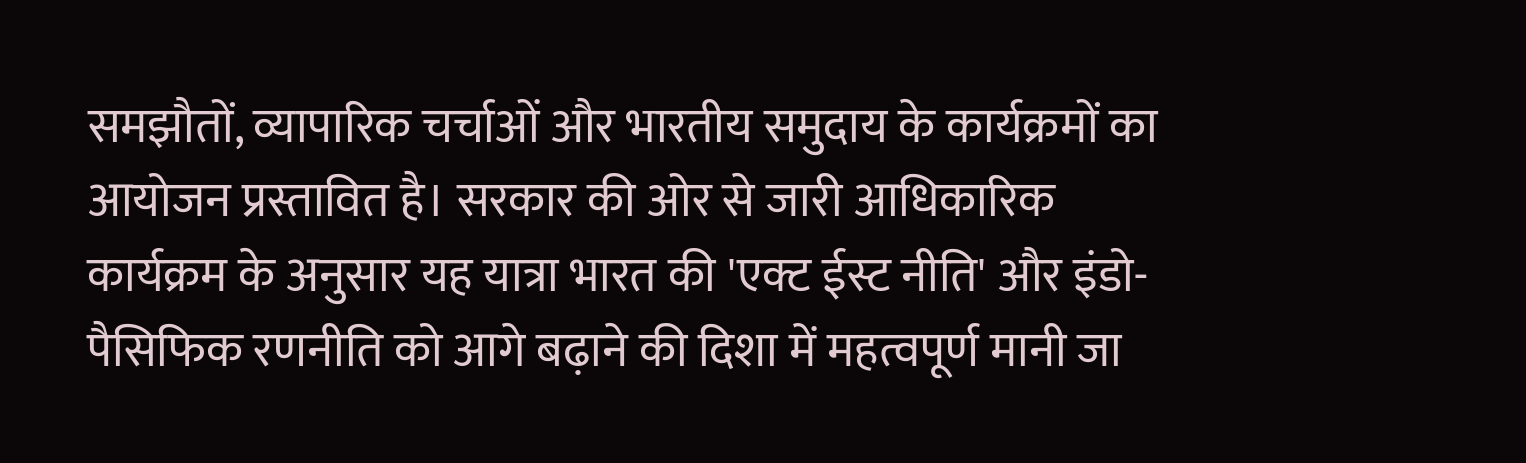समझौतों, व्यापारिक चर्चाओं और भारतीय समुदाय के कार्यक्रमों का आयोजन प्रस्तावित है। सरकार की ओर से जारी आधिकारिक कार्यक्रम के अनुसार यह यात्रा भारत की 'एक्ट ईस्ट नीति' और इंडो-पैसिफिक रणनीति को आगे बढ़ाने की दिशा में महत्वपूर्ण मानी जा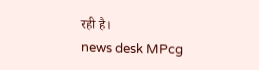रही है।
news desk MPcg